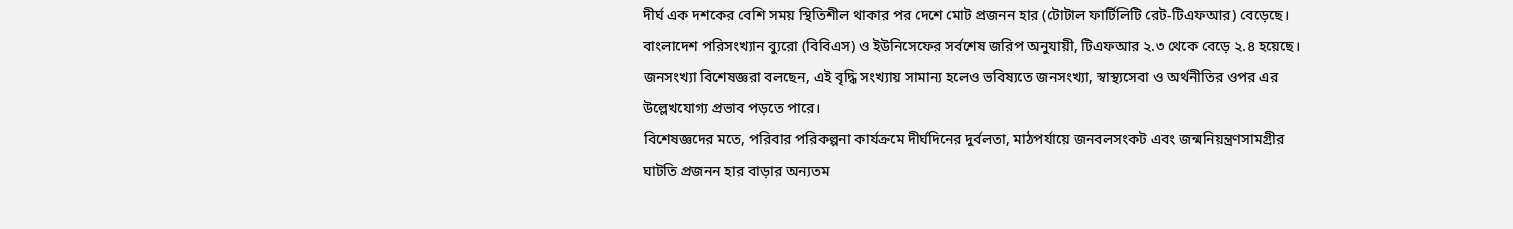দীর্ঘ এক দশকের বেশি সময় স্থিতিশীল থাকার পর দেশে মোট প্রজনন হার (টোটাল ফার্টিলিটি রেট-টিএফআর) বেড়েছে। বাংলাদেশ পরিসংখ্যান ব্যুরো (বিবিএস) ও ইউনিসেফের সর্বশেষ জরিপ অনুযায়ী, টিএফআর ২.৩ থেকে বেড়ে ২.৪ হয়েছে। জনসংখ্যা বিশেষজ্ঞরা বলছেন, এই বৃদ্ধি সংখ্যায় সামান্য হলেও ভবিষ্যতে জনসংখ্যা, স্বাস্থ্যসেবা ও অর্থনীতির ওপর এর উল্লেখযোগ্য প্রভাব পড়তে পারে।
বিশেষজ্ঞদের মতে, পরিবার পরিকল্পনা কার্যক্রমে দীর্ঘদিনের দুর্বলতা, মাঠপর্যায়ে জনবলসংকট এবং জন্মনিয়ন্ত্রণসামগ্রীর ঘাটতি প্রজনন হার বাড়ার অন্যতম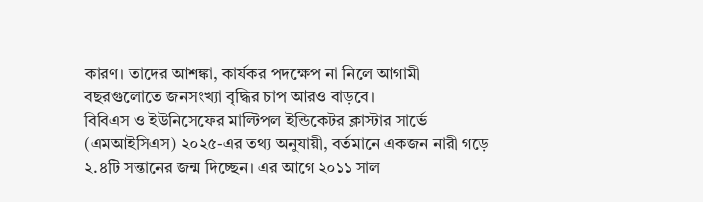কারণ। তাদের আশঙ্কা, কার্যকর পদক্ষেপ না নিলে আগামী বছরগুলোতে জনসংখ্যা বৃদ্ধির চাপ আরও বাড়বে।
বিবিএস ও ইউনিসেফের মাল্টিপল ইন্ডিকেটর ক্লাস্টার সার্ভে (এমআইসিএস) ২০২৫-এর তথ্য অনুযায়ী, বর্তমানে একজন নারী গড়ে ২.৪টি সন্তানের জন্ম দিচ্ছেন। এর আগে ২০১১ সাল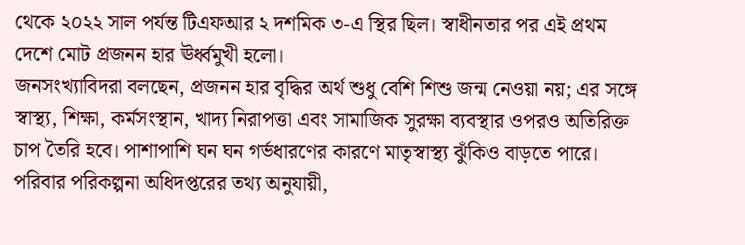থেকে ২০২২ সাল পর্যন্ত টিএফআর ২ দশমিক ৩-এ স্থির ছিল। স্বাধীনতার পর এই প্রথম দেশে মোট প্রজনন হার ঊর্ধ্বমুখী হলো।
জনসংখ্যাবিদরা বলছেন, প্রজনন হার বৃদ্ধির অর্থ শুধু বেশি শিশু জন্ম নেওয়া নয়; এর সঙ্গে স্বাস্থ্য, শিক্ষা, কর্মসংস্থান, খাদ্য নিরাপত্তা এবং সামাজিক সুরক্ষা ব্যবস্থার ওপরও অতিরিক্ত চাপ তৈরি হবে। পাশাপাশি ঘন ঘন গর্ভধারণের কারণে মাতৃস্বাস্থ্য ঝুঁকিও বাড়তে পারে।
পরিবার পরিকল্পনা অধিদপ্তরের তথ্য অনুযায়ী,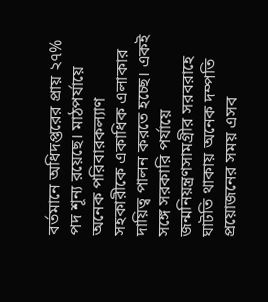বর্তমানে অধিদপ্তরের প্রায় ২৭% পদ শূন্য রয়েছে। মাঠপর্যায়ে অনেক পরিবারকল্যাণ সহকারীকে একাধিক এলাকার দায়িত্ব পালন করতে হচ্ছে। একই সঙ্গে সরকারি পর্যায়ে জন্মনিয়ন্ত্রণসামগ্রীর সরবরাহে ঘাটতি থাকায় অনেক দম্পতি প্রয়োজনের সময় এসব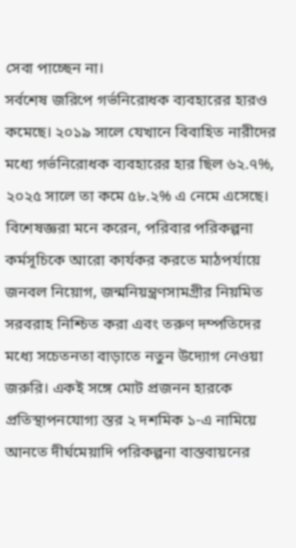সেবা পাচ্ছেন না।
সর্বশেষ জরিপে গর্ভনিরোধক ব্যবহারের হারও কমেছে। ২০১৯ সালে যেখানে বিবাহিত নারীদের মধ্যে গর্ভনিরোধক ব্যবহারের হার ছিল ৬২.৭%, ২০২৫ সালে তা কমে ৫৮.২% এ নেমে এসেছে।
বিশেষজ্ঞরা মনে করেন, পরিবার পরিকল্পনা কর্মসূচিকে আরো কার্যকর করতে মাঠপর্যায়ে জনবল নিয়োগ, জন্মনিয়ন্ত্রণসামগ্রীর নিয়মিত সরবরাহ নিশ্চিত করা এবং তরুণ দম্পতিদের মধ্যে সচেতনতা বাড়াতে নতুন উদ্যোগ নেওয়া জরুরি। একই সঙ্গে মোট প্রজনন হারকে প্রতিস্থাপনযোগ্য স্তর ২ দশমিক ১-এ নামিয়ে আনতে দীর্ঘমেয়াদি পরিকল্পনা বাস্তবায়নের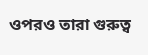ওপরও তারা গুরুত্ব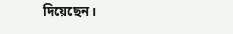দিয়েছেন।